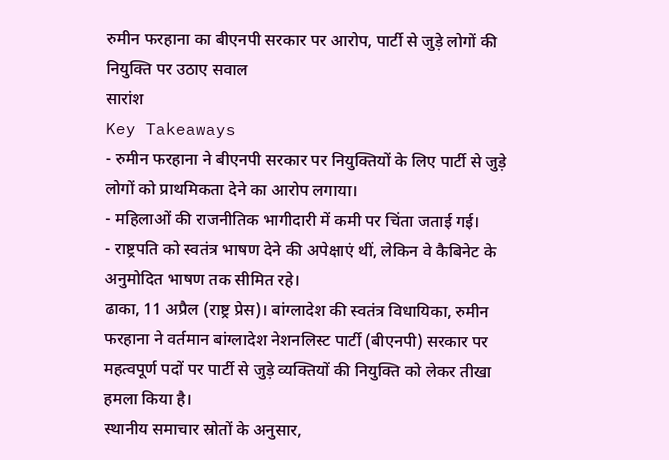रुमीन फरहाना का बीएनपी सरकार पर आरोप, पार्टी से जुड़े लोगों की नियुक्ति पर उठाए सवाल
सारांश
Key Takeaways
- रुमीन फरहाना ने बीएनपी सरकार पर नियुक्तियों के लिए पार्टी से जुड़े लोगों को प्राथमिकता देने का आरोप लगाया।
- महिलाओं की राजनीतिक भागीदारी में कमी पर चिंता जताई गई।
- राष्ट्रपति को स्वतंत्र भाषण देने की अपेक्षाएं थीं, लेकिन वे कैबिनेट के अनुमोदित भाषण तक सीमित रहे।
ढाका, 11 अप्रैल (राष्ट्र प्रेस)। बांग्लादेश की स्वतंत्र विधायिका, रुमीन फरहाना ने वर्तमान बांग्लादेश नेशनलिस्ट पार्टी (बीएनपी) सरकार पर महत्वपूर्ण पदों पर पार्टी से जुड़े व्यक्तियों की नियुक्ति को लेकर तीखा हमला किया है।
स्थानीय समाचार स्रोतों के अनुसार,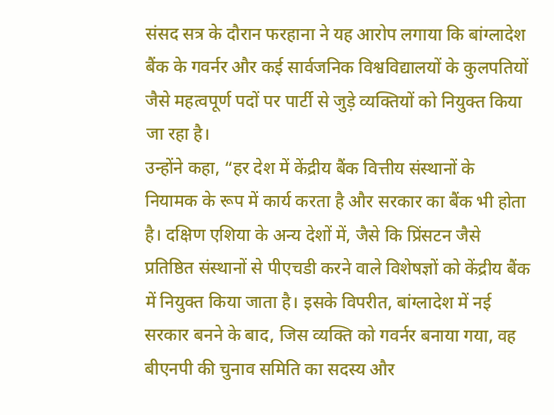संसद सत्र के दौरान फरहाना ने यह आरोप लगाया कि बांग्लादेश बैंक के गवर्नर और कई सार्वजनिक विश्वविद्यालयों के कुलपतियों जैसे महत्वपूर्ण पदों पर पार्टी से जुड़े व्यक्तियों को नियुक्त किया जा रहा है।
उन्होंने कहा, “हर देश में केंद्रीय बैंक वित्तीय संस्थानों के नियामक के रूप में कार्य करता है और सरकार का बैंक भी होता है। दक्षिण एशिया के अन्य देशों में, जैसे कि प्रिंसटन जैसे प्रतिष्ठित संस्थानों से पीएचडी करने वाले विशेषज्ञों को केंद्रीय बैंक में नियुक्त किया जाता है। इसके विपरीत, बांग्लादेश में नई सरकार बनने के बाद, जिस व्यक्ति को गवर्नर बनाया गया, वह बीएनपी की चुनाव समिति का सदस्य और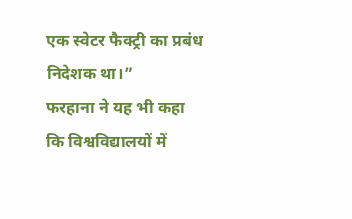एक स्वेटर फैक्ट्री का प्रबंध निदेशक था।”
फरहाना ने यह भी कहा कि विश्वविद्यालयों में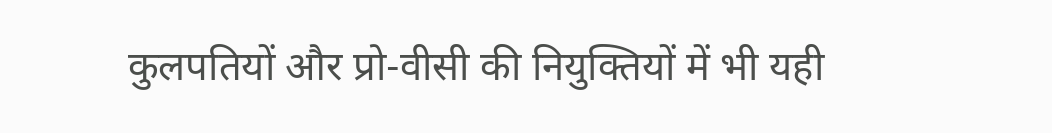कुलपतियों और प्रो-वीसी की नियुक्तियों में भी यही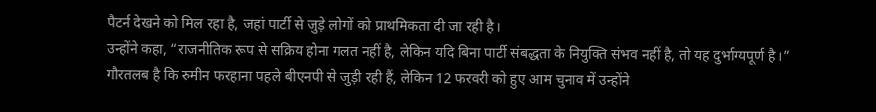पैटर्न देखने को मिल रहा है, जहां पार्टी से जुड़े लोगों को प्राथमिकता दी जा रही है।
उन्होंने कहा, “राजनीतिक रूप से सक्रिय होना गलत नहीं है, लेकिन यदि बिना पार्टी संबद्धता के नियुक्ति संभव नहीं है, तो यह दुर्भाग्यपूर्ण है।”
गौरतलब है कि रुमीन फरहाना पहले बीएनपी से जुड़ी रही हैं, लेकिन 12 फरवरी को हुए आम चुनाव में उन्होंने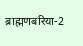ब्राह्मणबरिया-2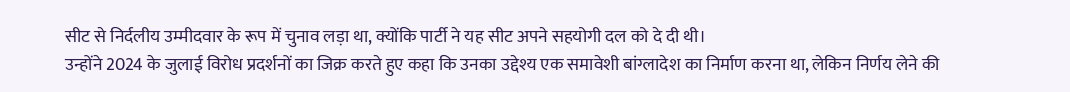सीट से निर्दलीय उम्मीदवार के रूप में चुनाव लड़ा था, क्योंकि पार्टी ने यह सीट अपने सहयोगी दल को दे दी थी।
उन्होंने 2024 के जुलाई विरोध प्रदर्शनों का जिक्र करते हुए कहा कि उनका उद्देश्य एक समावेशी बांग्लादेश का निर्माण करना था, लेकिन निर्णय लेने की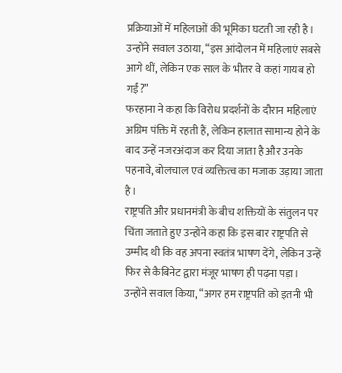प्रक्रियाओं में महिलाओं की भूमिका घटती जा रही है।
उन्होंने सवाल उठाया, “इस आंदोलन में महिलाएं सबसे आगे थीं, लेकिन एक साल के भीतर वे कहां गायब हो गईं?”
फरहाना ने कहा कि विरोध प्रदर्शनों के दौरान महिलाएं अग्रिम पंक्ति में रहती हैं, लेकिन हालात सामान्य होने के बाद उन्हें नजरअंदाज कर दिया जाता है और उनके पहनावे, बोलचाल एवं व्यक्तित्व का मजाक उड़ाया जाता है।
राष्ट्रपति और प्रधानमंत्री के बीच शक्तियों के संतुलन पर चिंता जताते हुए उन्होंने कहा कि इस बार राष्ट्रपति से उम्मीद थी कि वह अपना स्वतंत्र भाषण देंगे, लेकिन उन्हें फिर से कैबिनेट द्वारा मंजूर भाषण ही पढ़ना पड़ा।
उन्होंने सवाल किया, “अगर हम राष्ट्रपति को इतनी भी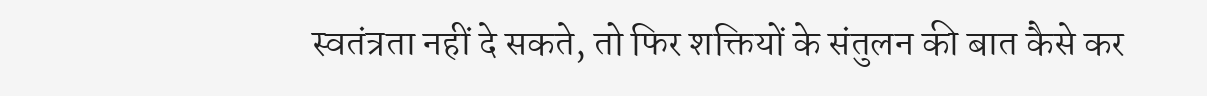स्वतंत्रता नहीं दे सकते, तो फिर शक्तियों के संतुलन की बात कैसे कर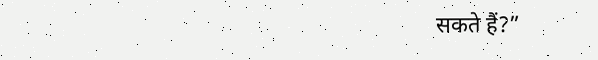सकते हैं?”